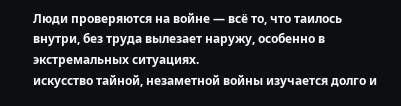Люди проверяются на войне — всё то, что таилось внутри, без труда вылезает наружу, особенно в экстремальных ситуациях.
искусство тайной, незаметной войны изучается долго и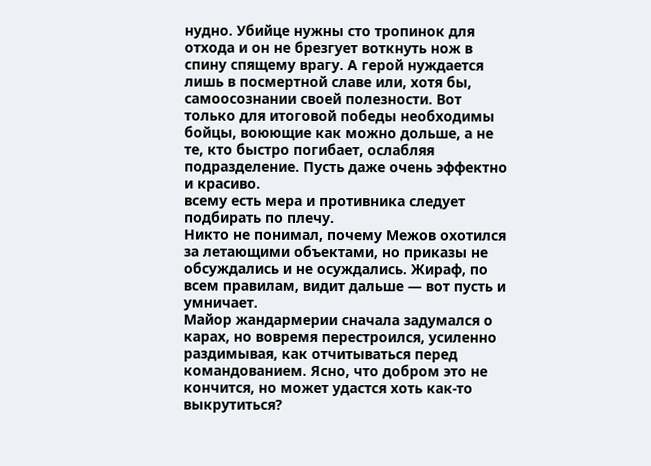нудно. Убийце нужны сто тропинок для отхода и он не брезгует воткнуть нож в спину спящему врагу. А герой нуждается лишь в посмертной славе или, хотя бы, самоосознании своей полезности. Вот только для итоговой победы необходимы бойцы, воюющие как можно дольше, а не те, кто быстро погибает, ослабляя подразделение. Пусть даже очень эффектно и красиво.
всему есть мера и противника следует подбирать по плечу.
Никто не понимал, почему Межов охотился за летающими объектами, но приказы не обсуждались и не осуждались. Жираф, по всем правилам, видит дальше — вот пусть и умничает.
Майор жандармерии сначала задумался о карах, но вовремя перестроился, усиленно раздимывая, как отчитываться перед командованием. Ясно, что добром это не кончится, но может удастся хоть как-то выкрутиться?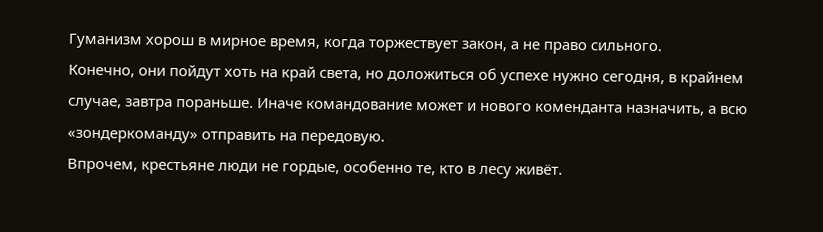Гуманизм хорош в мирное время, когда торжествует закон, а не право сильного.
Конечно, они пойдут хоть на край света, но доложиться об успехе нужно сегодня, в крайнем случае, завтра пораньше. Иначе командование может и нового коменданта назначить, а всю «зондеркоманду» отправить на передовую.
Впрочем, крестьяне люди не гордые, особенно те, кто в лесу живёт.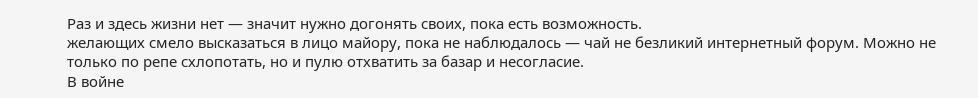Раз и здесь жизни нет — значит нужно догонять своих, пока есть возможность.
желающих смело высказаться в лицо майору, пока не наблюдалось — чай не безликий интернетный форум. Можно не только по репе схлопотать, но и пулю отхватить за базар и несогласие.
В войне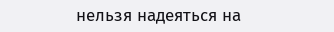нельзя надеяться на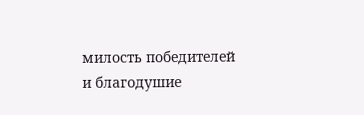милость победителей и благодушие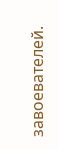завоевателей.